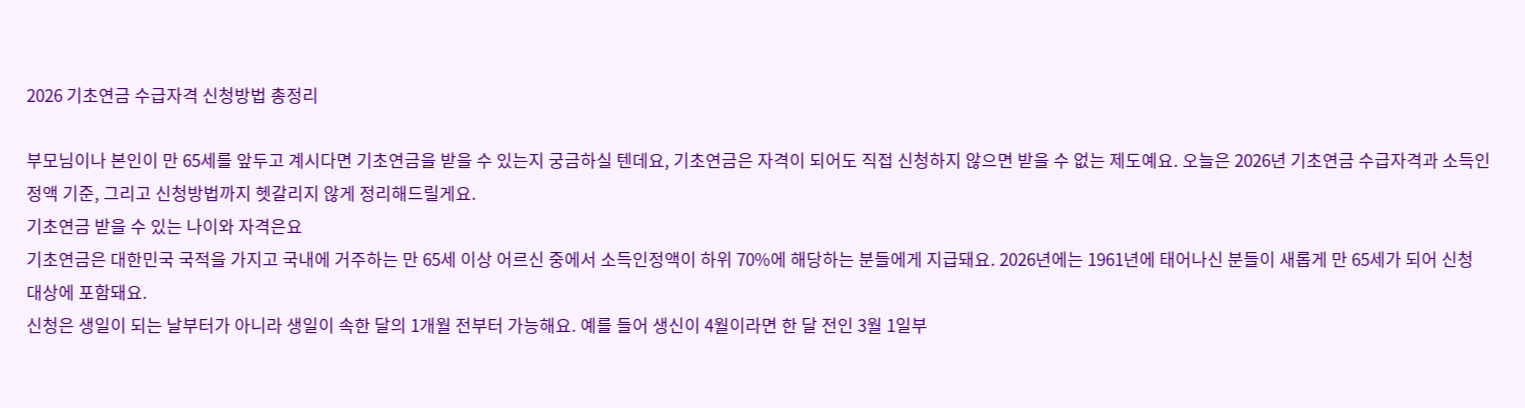2026 기초연금 수급자격 신청방법 총정리

부모님이나 본인이 만 65세를 앞두고 계시다면 기초연금을 받을 수 있는지 궁금하실 텐데요, 기초연금은 자격이 되어도 직접 신청하지 않으면 받을 수 없는 제도예요. 오늘은 2026년 기초연금 수급자격과 소득인정액 기준, 그리고 신청방법까지 헷갈리지 않게 정리해드릴게요.
기초연금 받을 수 있는 나이와 자격은요
기초연금은 대한민국 국적을 가지고 국내에 거주하는 만 65세 이상 어르신 중에서 소득인정액이 하위 70%에 해당하는 분들에게 지급돼요. 2026년에는 1961년에 태어나신 분들이 새롭게 만 65세가 되어 신청 대상에 포함돼요.
신청은 생일이 되는 날부터가 아니라 생일이 속한 달의 1개월 전부터 가능해요. 예를 들어 생신이 4월이라면 한 달 전인 3월 1일부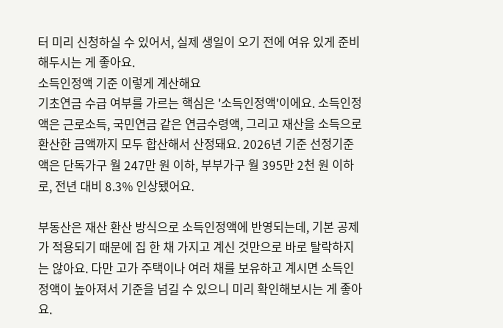터 미리 신청하실 수 있어서, 실제 생일이 오기 전에 여유 있게 준비해두시는 게 좋아요.
소득인정액 기준 이렇게 계산해요
기초연금 수급 여부를 가르는 핵심은 '소득인정액'이에요. 소득인정액은 근로소득, 국민연금 같은 연금수령액, 그리고 재산을 소득으로 환산한 금액까지 모두 합산해서 산정돼요. 2026년 기준 선정기준액은 단독가구 월 247만 원 이하, 부부가구 월 395만 2천 원 이하로, 전년 대비 8.3% 인상됐어요.

부동산은 재산 환산 방식으로 소득인정액에 반영되는데, 기본 공제가 적용되기 때문에 집 한 채 가지고 계신 것만으로 바로 탈락하지는 않아요. 다만 고가 주택이나 여러 채를 보유하고 계시면 소득인정액이 높아져서 기준을 넘길 수 있으니 미리 확인해보시는 게 좋아요.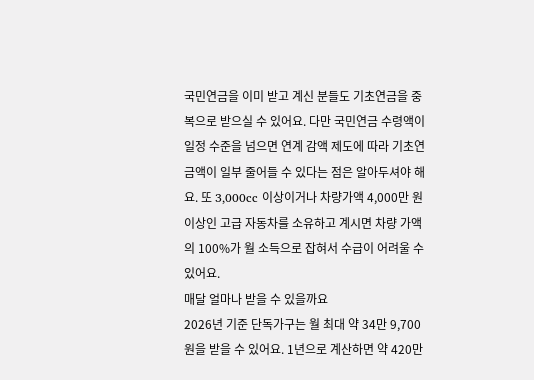국민연금을 이미 받고 계신 분들도 기초연금을 중복으로 받으실 수 있어요. 다만 국민연금 수령액이 일정 수준을 넘으면 연계 감액 제도에 따라 기초연금액이 일부 줄어들 수 있다는 점은 알아두셔야 해요. 또 3,000cc 이상이거나 차량가액 4,000만 원 이상인 고급 자동차를 소유하고 계시면 차량 가액의 100%가 월 소득으로 잡혀서 수급이 어려울 수 있어요.
매달 얼마나 받을 수 있을까요
2026년 기준 단독가구는 월 최대 약 34만 9,700원을 받을 수 있어요. 1년으로 계산하면 약 420만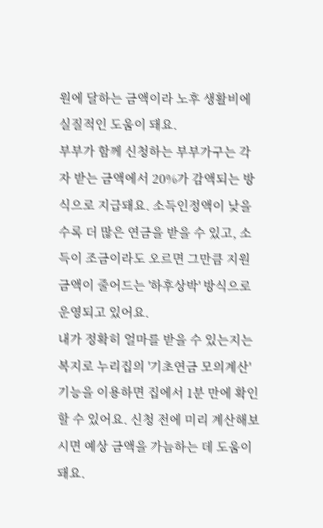원에 달하는 금액이라 노후 생활비에 실질적인 도움이 돼요.
부부가 함께 신청하는 부부가구는 각자 받는 금액에서 20%가 감액되는 방식으로 지급돼요. 소득인정액이 낮을수록 더 많은 연금을 받을 수 있고, 소득이 조금이라도 오르면 그만큼 지원 금액이 줄어드는 '하후상박' 방식으로 운영되고 있어요.
내가 정확히 얼마를 받을 수 있는지는 복지로 누리집의 '기초연금 모의계산' 기능을 이용하면 집에서 1분 만에 확인할 수 있어요. 신청 전에 미리 계산해보시면 예상 금액을 가늠하는 데 도움이 돼요.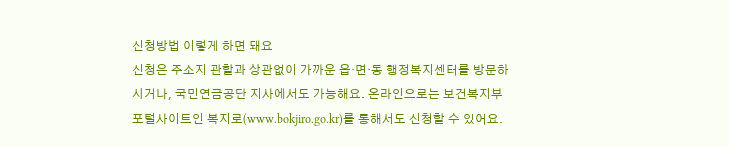신청방법 이렇게 하면 돼요
신청은 주소지 관할과 상관없이 가까운 읍·면·동 행정복지센터를 방문하시거나, 국민연금공단 지사에서도 가능해요. 온라인으로는 보건복지부 포털사이트인 복지로(www.bokjiro.go.kr)를 통해서도 신청할 수 있어요.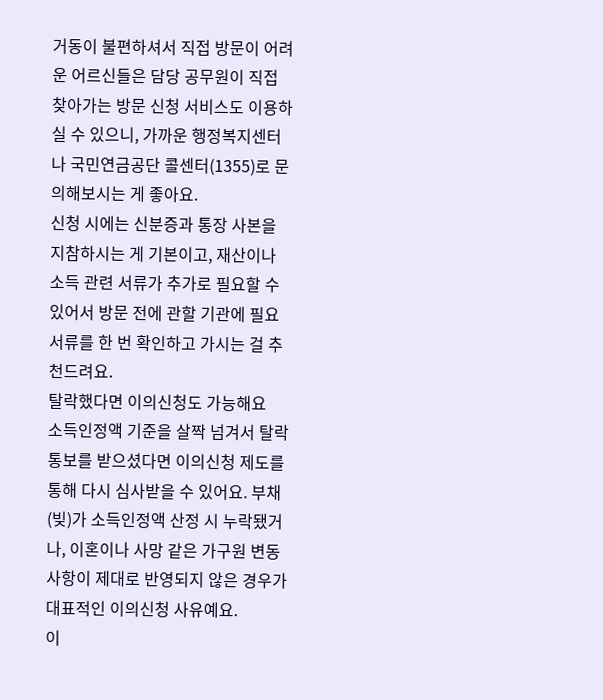거동이 불편하셔서 직접 방문이 어려운 어르신들은 담당 공무원이 직접 찾아가는 방문 신청 서비스도 이용하실 수 있으니, 가까운 행정복지센터나 국민연금공단 콜센터(1355)로 문의해보시는 게 좋아요.
신청 시에는 신분증과 통장 사본을 지참하시는 게 기본이고, 재산이나 소득 관련 서류가 추가로 필요할 수 있어서 방문 전에 관할 기관에 필요 서류를 한 번 확인하고 가시는 걸 추천드려요.
탈락했다면 이의신청도 가능해요
소득인정액 기준을 살짝 넘겨서 탈락 통보를 받으셨다면 이의신청 제도를 통해 다시 심사받을 수 있어요. 부채(빚)가 소득인정액 산정 시 누락됐거나, 이혼이나 사망 같은 가구원 변동 사항이 제대로 반영되지 않은 경우가 대표적인 이의신청 사유예요.
이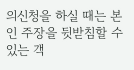의신청을 하실 때는 본인 주장을 뒷받침할 수 있는 객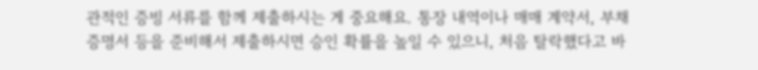관적인 증빙 서류를 함께 제출하시는 게 중요해요. 통장 내역이나 매매 계약서, 부채 증명서 등을 준비해서 제출하시면 승인 확률을 높일 수 있으니, 처음 탈락했다고 바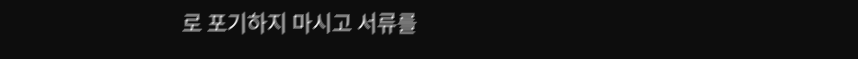로 포기하지 마시고 서류를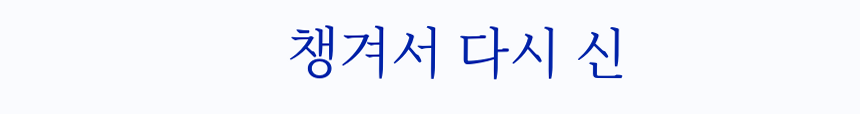챙겨서 다시 신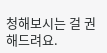청해보시는 걸 권해드려요.